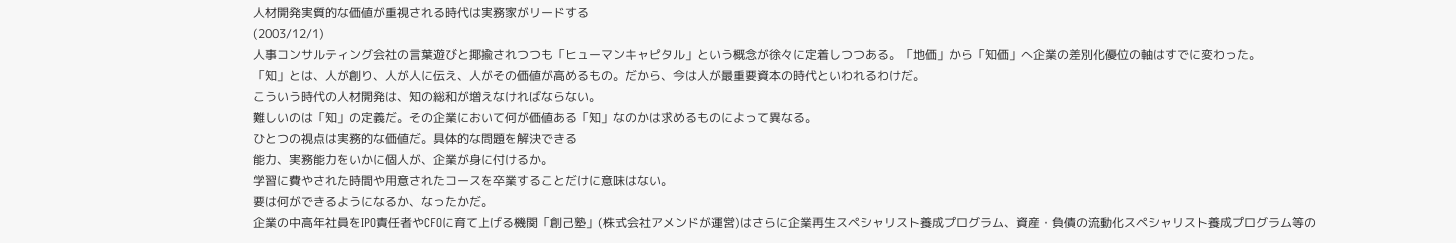人材開発実質的な価値が重視される時代は実務家がリードする
(2003/12/1)
人事コンサルティング会社の言葉遊びと揶揄されつつも「ヒューマンキャピタル」という概念が徐々に定着しつつある。「地価」から「知価」へ企業の差別化優位の軸はすでに変わった。
「知」とは、人が創り、人が人に伝え、人がその価値が高めるもの。だから、今は人が最重要資本の時代といわれるわけだ。
こういう時代の人材開発は、知の総和が増えなければならない。
難しいのは「知」の定義だ。その企業において何が価値ある「知」なのかは求めるものによって異なる。
ひとつの視点は実務的な価値だ。具体的な問題を解決できる
能力、実務能力をいかに個人が、企業が身に付けるか。
学習に費やされた時間や用意されたコースを卒業することだけに意味はない。
要は何ができるようになるか、なったかだ。
企業の中高年社員をIPO責任者やCFOに育て上げる機関「創己塾」(株式会社アメンドが運営)はさらに企業再生スペシャリスト養成プログラム、資産・負債の流動化スペシャリスト養成プログラム等の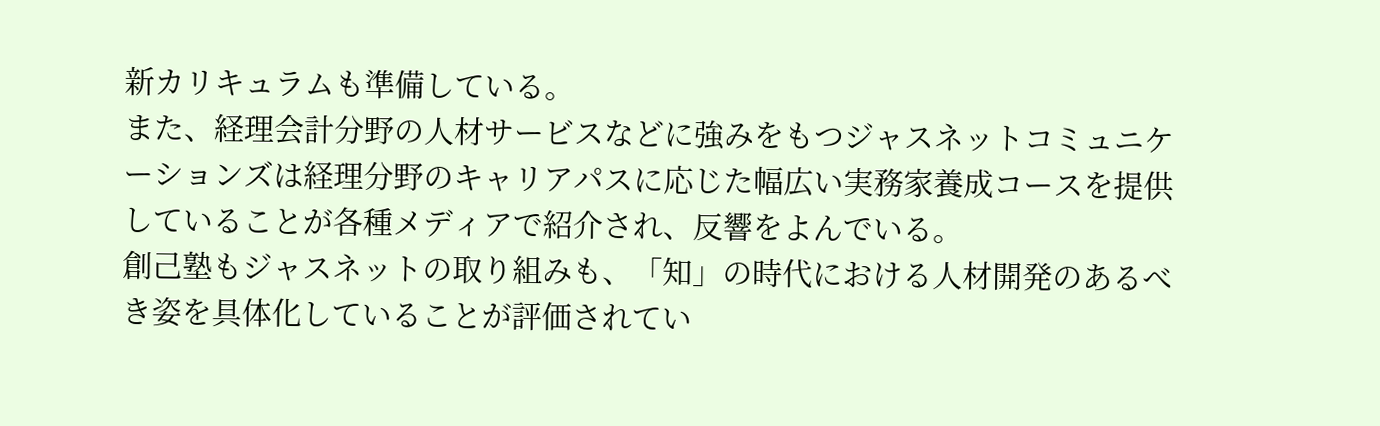新カリキュラムも準備している。
また、経理会計分野の人材サービスなどに強みをもつジャスネットコミュニケーションズは経理分野のキャリアパスに応じた幅広い実務家養成コースを提供していることが各種メディアで紹介され、反響をよんでいる。
創己塾もジャスネットの取り組みも、「知」の時代における人材開発のあるべき姿を具体化していることが評価されてい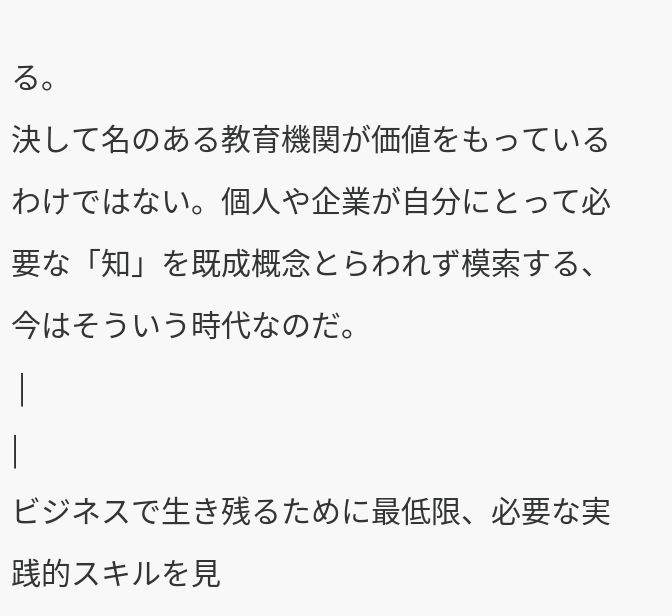る。
決して名のある教育機関が価値をもっているわけではない。個人や企業が自分にとって必要な「知」を既成概念とらわれず模索する、今はそういう時代なのだ。
 |
|
ビジネスで生き残るために最低限、必要な実践的スキルを見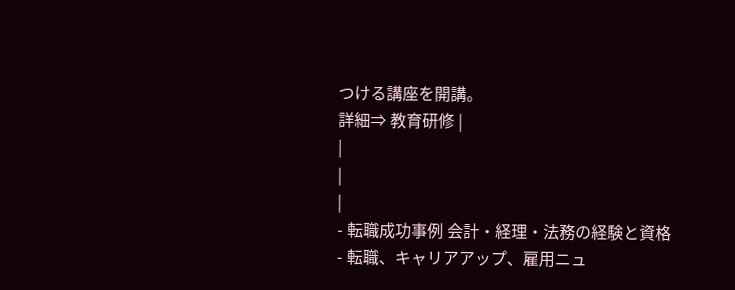つける講座を開講。
詳細⇒ 教育研修 |
|
|
|
- 転職成功事例 会計・経理・法務の経験と資格
- 転職、キャリアアップ、雇用ニュ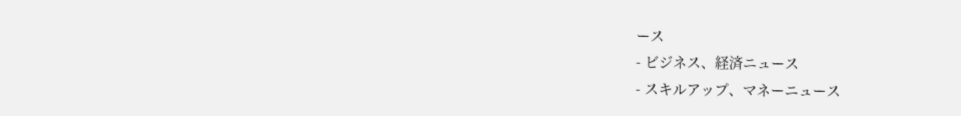ース
- ビジネス、経済ニュース
- スキルアップ、マネーニュース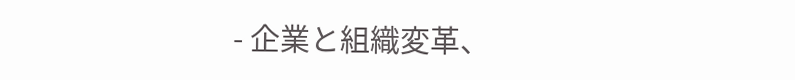- 企業と組織変革、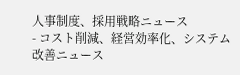人事制度、採用戦略ニュース
- コスト削減、経営効率化、システム改善ニュース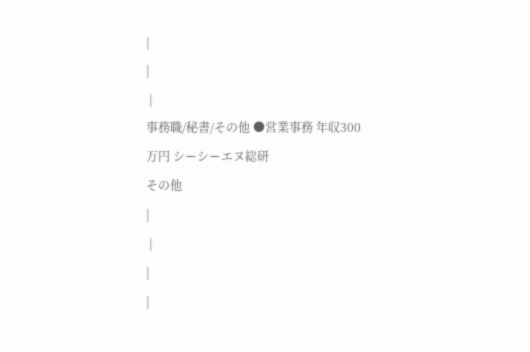|
|
 |
事務職/秘書/その他 ●営業事務 年収300万円 シーシーエヌ総研
その他
|
 |
|
|